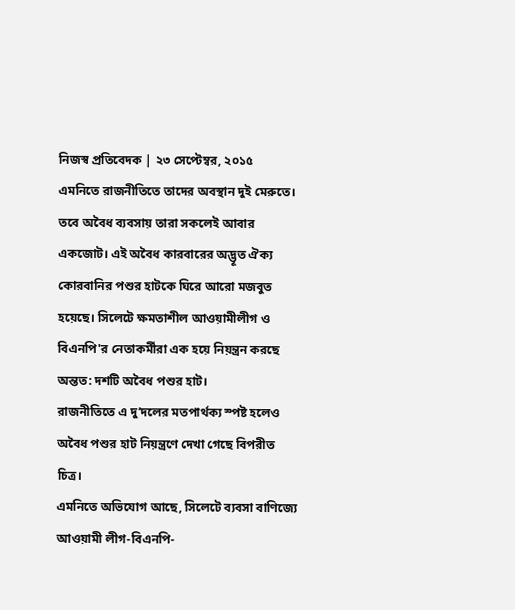নিজস্ব প্রতিবেদক | ২৩ সেপ্টেম্বর, ২০১৫
এমনিতে রাজনীতিতে তাদের অবস্থান দুই মেরুতে। তবে অবৈধ ব্যবসায় তারা সকলেই আবার একজোট। এই অবৈধ কারবারের অদ্ভূত ঐক্য কোরবানির পশুর হাটকে ঘিরে আরো মজবুত হয়েছে। সিলেটে ক্ষমতাশীল আওয়ামীলীগ ও বিএনপি'র নেতাকর্মীরা এক হয়ে নিয়ন্ত্রন করছে অন্তত: দশটি অবৈধ পশুর হাট।
রাজনীতিতে এ দু’দলের মতপার্থক্য স্পষ্ট হলেও অবৈধ পশুর হাট নিয়ন্ত্রণে দেখা গেছে বিপরীত চিত্র।
এমনিতে অভিযোগ আছে, সিলেটে ব্যবসা বাণিজ্যে আওয়ামী লীগ-বিএনপি-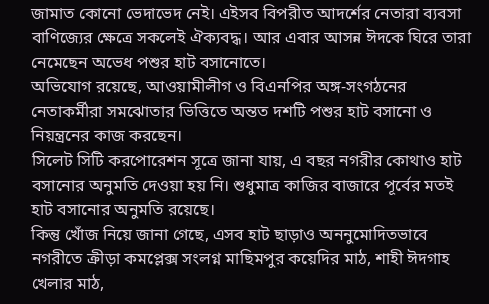জামাত কোনো ভেদাভেদ নেই। এইসব বিপরীত আদর্শের নেতারা ব্যবসা বাণিজ্যের ক্ষেত্রে সকলেই ঐক্যবদ্ধ। আর এবার আসন্ন ঈদকে ঘিরে তারা নেমেছেন অভেধ পশুর হাট বসানোতে।
অভিযোগ রয়েছে, আওয়ামীলীগ ও বিএনপির অঙ্গ-সংগঠনের নেতাকর্মীরা সমঝোতার ভিত্তিতে অন্তত দশটি পশুর হাট বসানো ও নিয়ন্ত্রনের কাজ করছেন।
সিলেট সিটি করপোরেশন সূত্রে জানা যায়, এ বছর নগরীর কোথাও হাট বসানোর অনুমতি দেওয়া হয় নি। শুধুমাত্র কাজির বাজারে পূর্বের মতই হাট বসানোর অনুমতি রয়েছে।
কিন্তু খোঁজ নিয়ে জানা গেছে, এসব হাট ছাড়াও অননুমোদিতভাবে নগরীতে ক্রীড়া কমপ্লেক্স সংলগ্ন মাছিমপুর কয়েদির মাঠ, শাহী ঈদগাহ খেলার মাঠ,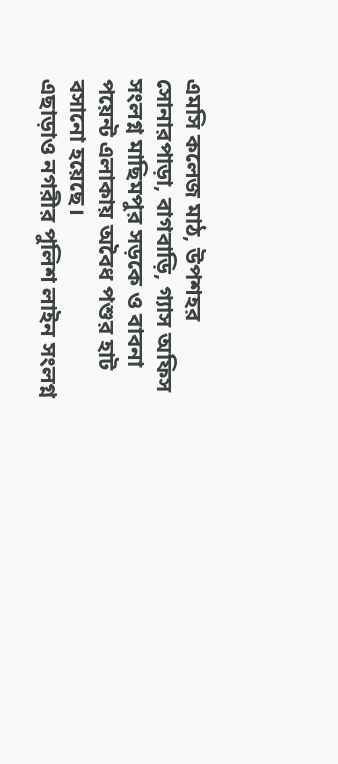এমসি কলেজ মাঠ, উপশহর সোনারপাড়া, বাগবাড়ি, গ্যাস অফিস সংলগ্ন মাছিমপুর সড়কে ও বাবনা পয়েন্ট এলাকায় অবৈধ পশুর হাট বসানো হয়েছে।
এছাড়াও নগরীর পুলিশ লাইন সংলগ্ন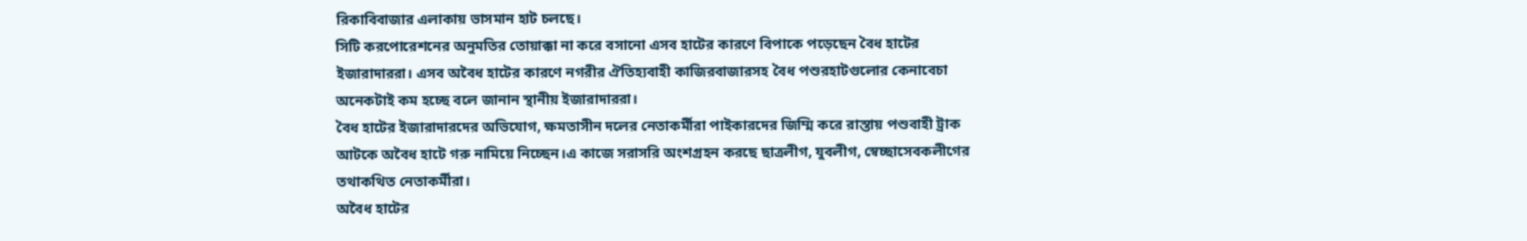রিকাবিবাজার এলাকায় ভাসমান হাট চলছে।
সিটি করপোরেশনের অনুমতির তোয়াক্কা না করে বসানো এসব হাটের কারণে বিপাকে পড়েছেন বৈধ হাটের ইজারাদাররা। এসব অবৈধ হাটের কারণে নগরীর ঐতিহ্যবাহী কাজিরবাজারসহ বৈধ পশুরহাটগুলোর কেনাবেচা অনেকটাই কম হচ্ছে বলে জানান স্থানীয় ইজারাদাররা।
বৈধ হাটের ইজারাদারদের অভিযোগ, ক্ষমতাসীন দলের নেতাকর্মীরা পাইকারদের জিম্মি করে রাস্তায় পশুবাহী ট্রাক আটকে অবৈধ হাটে গরু নামিয়ে নিচ্ছেন।এ কাজে সরাসরি অংশগ্রহন করছে ছাত্রলীগ, যুবলীগ, স্বেচ্ছাসেবকলীগের তথাকথিত নেতাকর্মীরা।
অবৈধ হাটের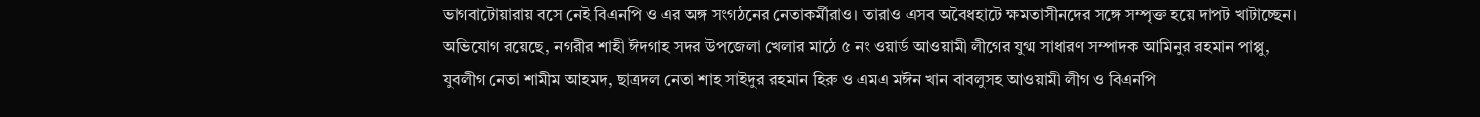ভাগবাটোয়ারায় বসে নেই বিএনপি ও এর অঙ্গ সংগঠনের নেতাকর্মীরাও। তারাও এসব অবৈধহাটে ক্ষমতাসীনদের সঙ্গে সম্পৃক্ত হয়ে দাপট খাটাচ্ছেন।
অভিযোগ রয়েছে, নগরীর শাহী ঈদগাহ সদর উপজেলা খেলার মাঠে ৫ নং ওয়ার্ড আওয়ামী লীগের যুগ্ম সাধারণ সম্পাদক আমিনুর রহমান পাপ্পু, যুবলীগ নেতা শামীম আহমদ, ছাত্রদল নেতা শাহ সাইদুর রহমান হিরু ও এমএ মঈন খান বাবলুসহ আওয়ামী লীগ ও বিএনপি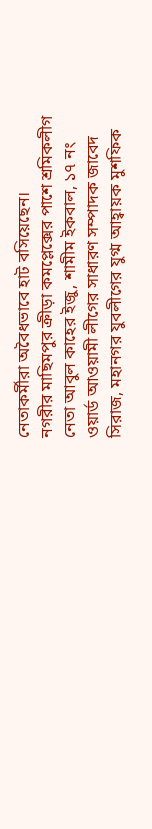নেতাকর্মীরা অবৈধভাবে হাট বসিয়েছেন।
নগরীর মাছিমপুর ক্রীড়া কমপ্লেক্সের পাশে শ্রমিকলীগ নেতা আবুল কাহের ইজু, শামীম ইকবাল, ১৭ নং ওয়ার্ড আওয়ামী লীগের সাধারণ সম্পাদক জাবেদ সিরাজ, মহানগর যুবলীগের যুগ্ম আহ্বায়ক মুশফিক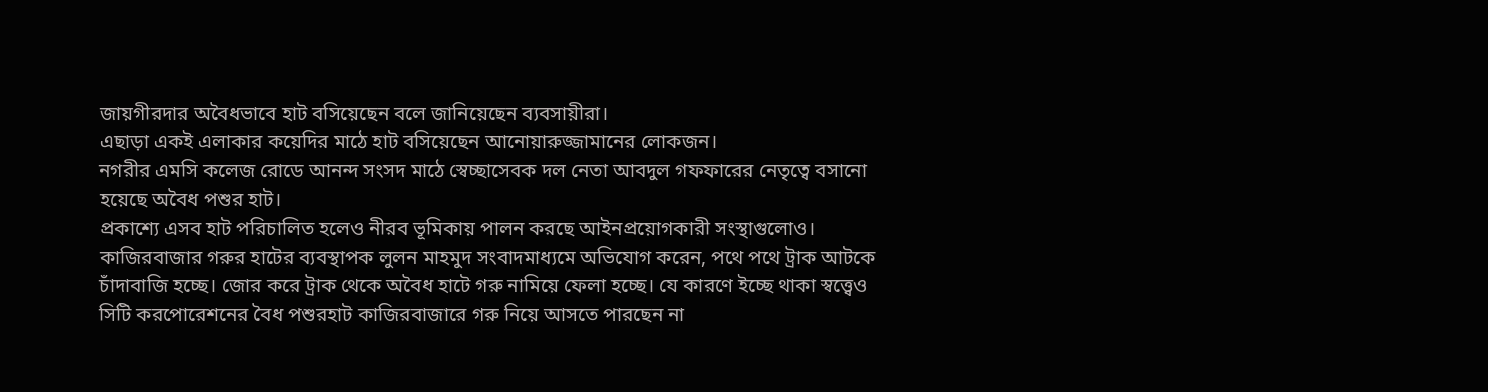জায়গীরদার অবৈধভাবে হাট বসিয়েছেন বলে জানিয়েছেন ব্যবসায়ীরা।
এছাড়া একই এলাকার কয়েদির মাঠে হাট বসিয়েছেন আনোয়ারুজ্জামানের লোকজন।
নগরীর এমসি কলেজ রোডে আনন্দ সংসদ মাঠে স্বেচ্ছাসেবক দল নেতা আবদুল গফফারের নেতৃত্বে বসানো হয়েছে অবৈধ পশুর হাট।
প্রকাশ্যে এসব হাট পরিচালিত হলেও নীরব ভূমিকায় পালন করছে আইনপ্রয়োগকারী সংস্থাগুলোও।
কাজিরবাজার গরুর হাটের ব্যবস্থাপক লুলন মাহমুদ সংবাদমাধ্যমে অভিযোগ করেন, পথে পথে ট্রাক আটকে চাঁদাবাজি হচ্ছে। জোর করে ট্রাক থেকে অবৈধ হাটে গরু নামিয়ে ফেলা হচ্ছে। যে কারণে ইচ্ছে থাকা স্বত্ত্বেও সিটি করপোরেশনের বৈধ পশুরহাট কাজিরবাজারে গরু নিয়ে আসতে পারছেন না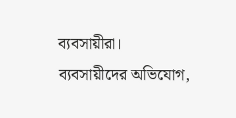ব্যবসায়ীরা।
ব্যবসায়ীদের অভিযোগ,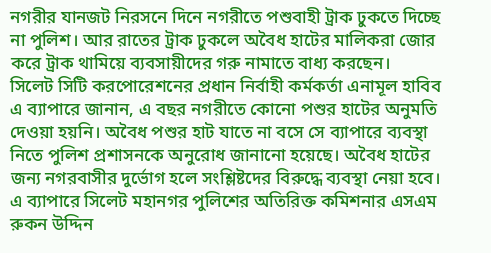নগরীর যানজট নিরসনে দিনে নগরীতে পশুবাহী ট্রাক ঢুকতে দিচ্ছে না পুলিশ। আর রাতের ট্রাক ঢুকলে অবৈধ হাটের মালিকরা জোর করে ট্রাক থামিয়ে ব্যবসায়ীদের গরু নামাতে বাধ্য করছেন।
সিলেট সিটি করপোরেশনের প্রধান নির্বাহী কর্মকর্তা এনামূল হাবিব এ ব্যাপারে জানান, এ বছর নগরীতে কোনো পশুর হাটের অনুমতি দেওয়া হয়নি। অবৈধ পশুর হাট যাতে না বসে সে ব্যাপারে ব্যবস্থা নিতে পুলিশ প্রশাসনকে অনুরোধ জানানো হয়েছে। অবৈধ হাটের জন্য নগরবাসীর দুর্ভোগ হলে সংশ্লিষ্টদের বিরুদ্ধে ব্যবস্থা নেয়া হবে।
এ ব্যাপারে সিলেট মহানগর পুলিশের অতিরিক্ত কমিশনার এসএম রুকন উদ্দিন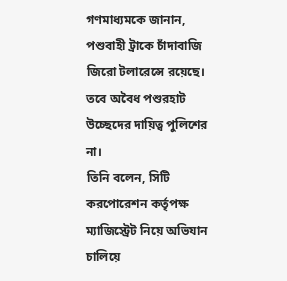গণমাধ্যমকে জানান, পশুবাহী ট্রাকে চাঁদাবাজি জিরো টলারেন্সে রয়েছে। তবে অবৈধ পশুরহাট উচ্ছেদের দায়িত্ব পুলিশের না।
তিনি বলেন, সিটি করপোরেশন কর্তৃপক্ষ ম্যাজিস্ট্রেট নিয়ে অভিযান চালিয়ে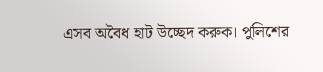এসব অবৈধ হাট উচ্ছেদ করুক। পুলিশের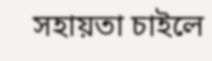সহায়তা চাইলে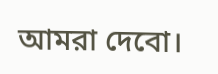আমরা দেবো।